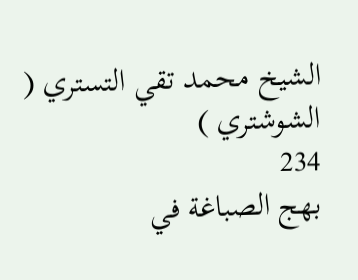الشيخ محمد تقي التستري ( الشوشتري )
234
بهج الصباغة في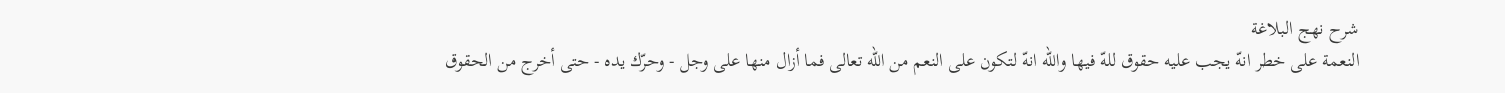شرح نهج البلاغة
النعمة على خطر انهّ يجب عليه حقوق للهّ فيها واللّه انهّ لتكون على النعم من اللّه تعالى فما أزال منها على وجل - وحرّك يده - حتى أخرج من الحقوق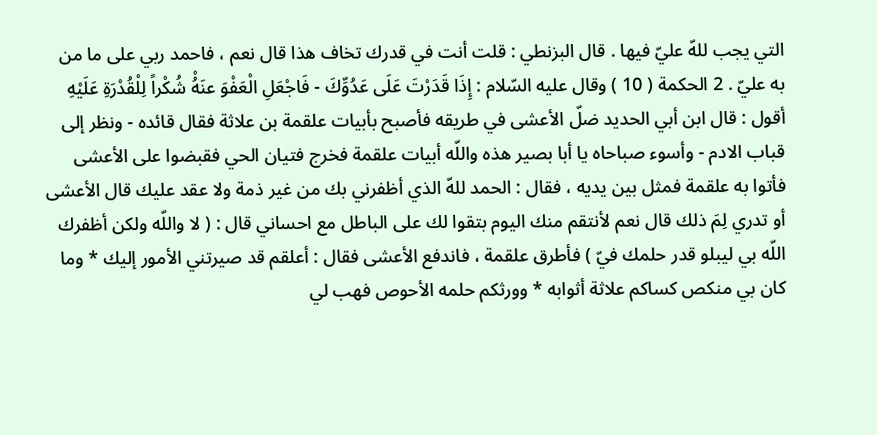التي يجب للهّ عليّ فيها . قال البزنطي : قلت أنت في قدرك تخاف هذا قال نعم ، فاحمد ربي على ما من به عليّ . 2 الحكمة ( 10 ) وقال عليه السّلام : إِذَا قَدَرْتَ عَلَى عَدُوِّكَ - فَاجْعَلِ الْعَفْوَ عنَهُْ شُكْراً لِلْقُدْرَةِ عَلَيْهِ أقول : قال ابن أبي الحديد ضلّ الأعشى في طريقه فأصبح بأبيات علقمة بن علاثة فقال قائده - ونظر إلى قباب الادم - وأسوء صباحاه يا أبا بصير هذه واللّه أبيات علقمة فخرج فتيان الحي فقبضوا على الأعشى فأتوا به علقمة فمثل بين يديه ، فقال : الحمد للهّ الذي أظفرني بك من غير ذمة ولا عقد عليك قال الأعشى أو تدري لِمَ ذلك قال نعم لأنتقم منك اليوم بتقوا لك على الباطل مع احساني قال : ( لا واللّه ولكن أظفرك اللّه بي ليبلو قدر حلمك فيّ ) فأطرق علقمة ، فاندفع الأعشى فقال : أعلقم قد صيرتني الأمور إليك * وما كان بي منكص كساكم علاثة أثوابه * وورثكم حلمه الأحوص فهب لي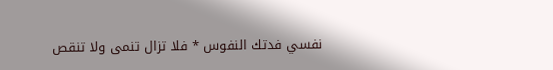نفسي فدتك النفوس * فلا تزال تنمى ولا تنقص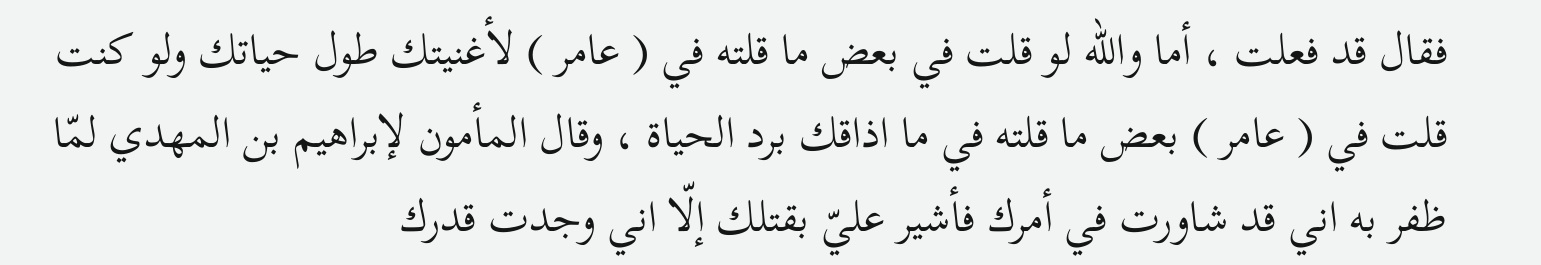فقال قد فعلت ، أما واللّه لو قلت في بعض ما قلته في ( عامر ) لأغنيتك طول حياتك ولو كنت قلت في ( عامر ) بعض ما قلته في ما اذاقك برد الحياة ، وقال المأمون لإبراهيم بن المهدي لمّا ظفر به اني قد شاورت في أمرك فأشير عليّ بقتلك إلّا اني وجدت قدرك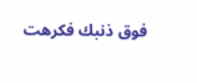فوق ذنبك فكرهت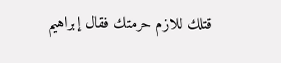قتلك للازم حرمتك فقال إبراهيم